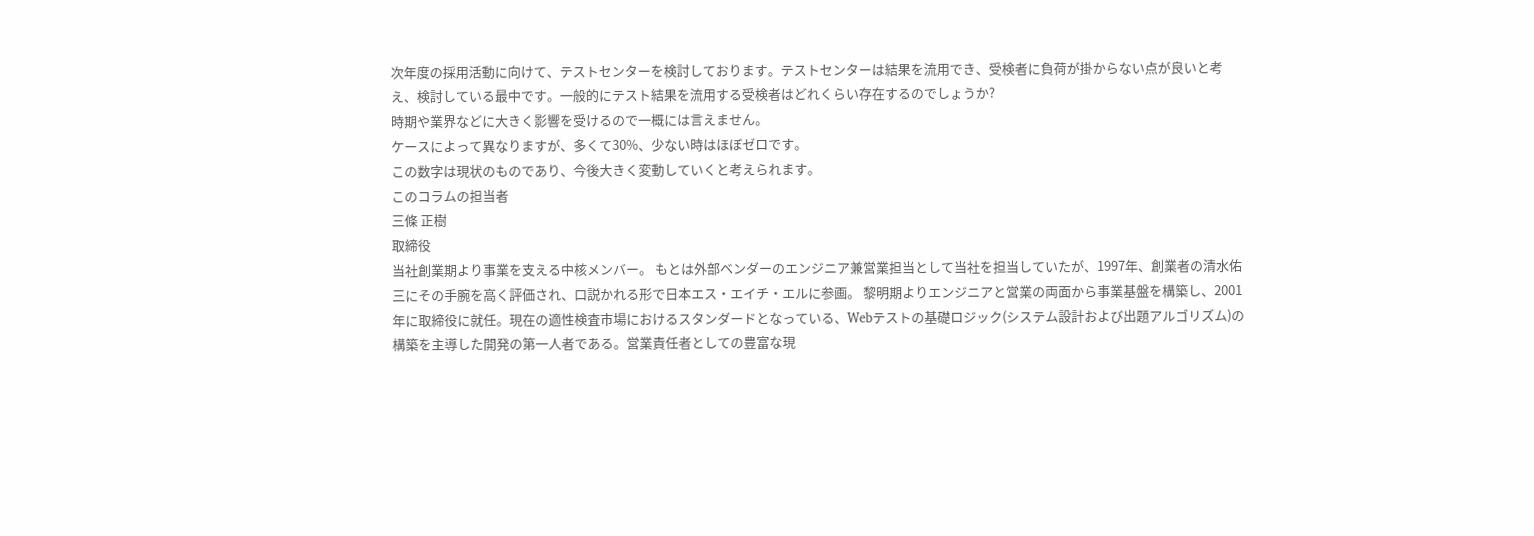次年度の採用活動に向けて、テストセンターを検討しております。テストセンターは結果を流用でき、受検者に負荷が掛からない点が良いと考え、検討している最中です。一般的にテスト結果を流用する受検者はどれくらい存在するのでしょうか?
時期や業界などに大きく影響を受けるので一概には言えません。
ケースによって異なりますが、多くて30%、少ない時はほぼゼロです。
この数字は現状のものであり、今後大きく変動していくと考えられます。
このコラムの担当者
三條 正樹
取締役
当社創業期より事業を支える中核メンバー。 もとは外部ベンダーのエンジニア兼営業担当として当社を担当していたが、1997年、創業者の清水佑三にその手腕を高く評価され、口説かれる形で日本エス・エイチ・エルに参画。 黎明期よりエンジニアと営業の両面から事業基盤を構築し、2001年に取締役に就任。現在の適性検査市場におけるスタンダードとなっている、Webテストの基礎ロジック(システム設計および出題アルゴリズム)の構築を主導した開発の第一人者である。営業責任者としての豊富な現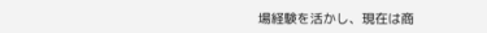場経験を活かし、現在は商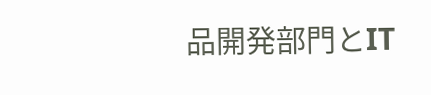品開発部門とIT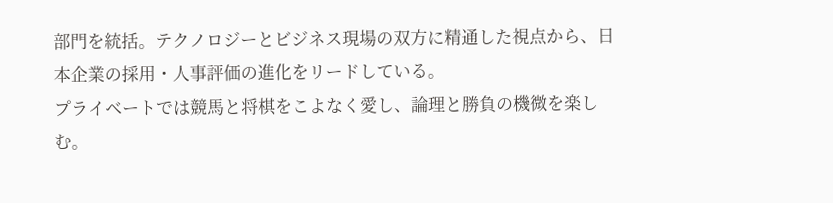部門を統括。テクノロジーとビジネス現場の双方に精通した視点から、日本企業の採用・人事評価の進化をリードしている。
プライベートでは競馬と将棋をこよなく愛し、論理と勝負の機微を楽しむ。